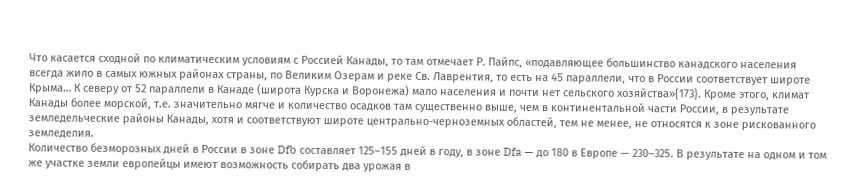Что касается сходной по климатическим условиям с Россией Канады, то там отмечает Р. Пайпс, «подавляющее большинство канадского населения всегда жило в самых южных районах страны, по Великим Озерам и реке Св. Лаврентия, то есть на 45 параллели, что в России соответствует широте Крыма… К северу от 52 параллели в Канаде (широта Курска и Воронежа) мало населения и почти нет сельского хозяйства»{173}. Кроме этого, климат Канады более морской, т.е. значительно мягче и количество осадков там существенно выше, чем в континентальной части России, в результате земледельческие районы Канады, хотя и соответствуют широте центрально-черноземных областей, тем не менее, не относятся к зоне рискованного земледелия.
Количество безморозных дней в России в зоне Dfb составляет 125–155 дней в году, в зоне Dfa — до 180 в Европе — 230–325. В результате на одном и том же участке земли европейцы имеют возможность собирать два урожая в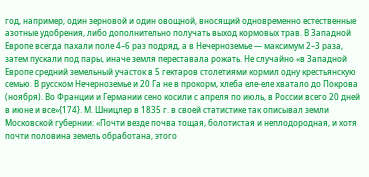год, например, один зерновой и один овощной, вносящий одновременно естественные азотные удобрения, либо дополнительно получать выход кормовых трав. В Западной Европе всегда пахали поле 4–6 раз подряд, а в Нечерноземье — максимум 2–3 раза, затем пускали под пары, иначе земля переставала рожать. Не случайно «в Западной Европе средний земельный участок в 5 гектаров столетиями кормил одну крестьянскую семью. В русском Нечерноземье и 20 Га не в прокорм, хлеба еле-еле хватало до Покрова (ноября). Во Франции и Германии сено косили с апреля по июль, в России всего 20 дней в июне и все»{174}. М. Шницлер в 1835 г. в своей статистике так описывал земли Московской губернии: «Почти везде почва тощая, болотистая и неплодородная, и хотя почти половина земель обработана, этого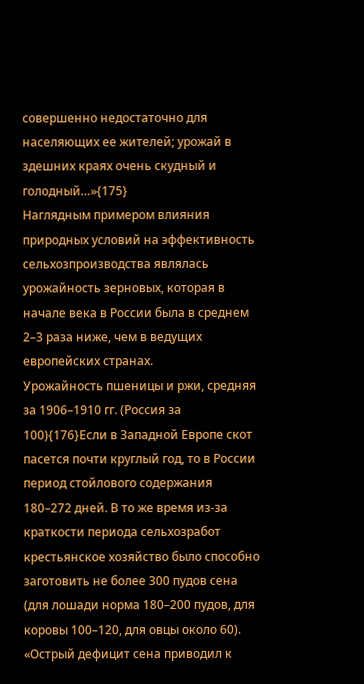совершенно недостаточно для населяющих ее жителей; урожай в здешних краях очень скудный и голодный…»{175}
Наглядным примером влияния природных условий на эффективность сельхозпроизводства являлась урожайность зерновых, которая в начале века в России была в среднем 2–3 раза ниже, чем в ведущих европейских странах.
Урожайность пшеницы и ржи, средняя за 1906–1910 гг. (Россия за 100){176}Если в Западной Европе скот пасется почти круглый год, то в России период стойлового содержания 180–272 дней. В то же время из-за краткости периода сельхозработ крестьянское хозяйство было способно заготовить не более 300 пудов сена (для лошади норма 180–200 пудов, для коровы 100–120, для овцы около 60). «Острый дефицит сена приводил к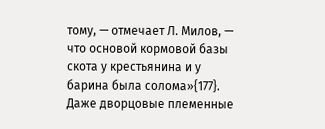тому, — отмечает Л. Милов, — что основой кормовой базы скота у крестьянина и у барина была солома»{177}. Даже дворцовые племенные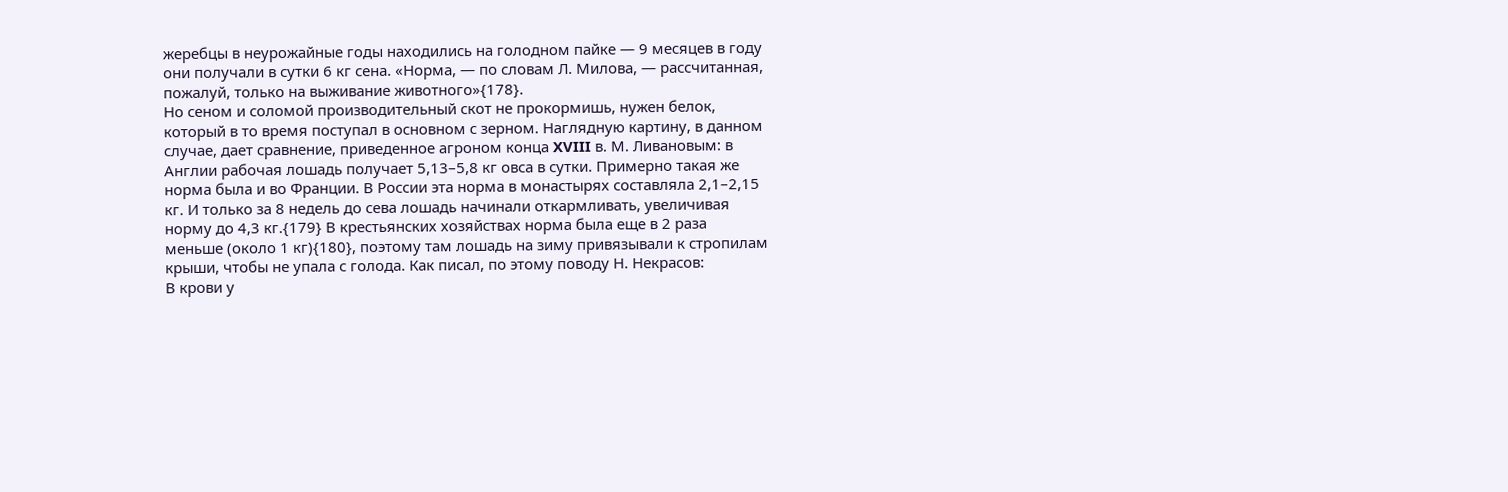жеребцы в неурожайные годы находились на голодном пайке — 9 месяцев в году они получали в сутки 6 кг сена. «Норма, — по словам Л. Милова, — рассчитанная, пожалуй, только на выживание животного»{178}.
Но сеном и соломой производительный скот не прокормишь, нужен белок, который в то время поступал в основном с зерном. Наглядную картину, в данном случае, дает сравнение, приведенное агроном конца XVIII в. М. Ливановым: в Англии рабочая лошадь получает 5,13–5,8 кг овса в сутки. Примерно такая же норма была и во Франции. В России эта норма в монастырях составляла 2,1–2,15 кг. И только за 8 недель до сева лошадь начинали откармливать, увеличивая норму до 4,3 кг.{179} В крестьянских хозяйствах норма была еще в 2 раза меньше (около 1 кг){180}, поэтому там лошадь на зиму привязывали к стропилам крыши, чтобы не упала с голода. Как писал, по этому поводу Н. Некрасов:
В крови у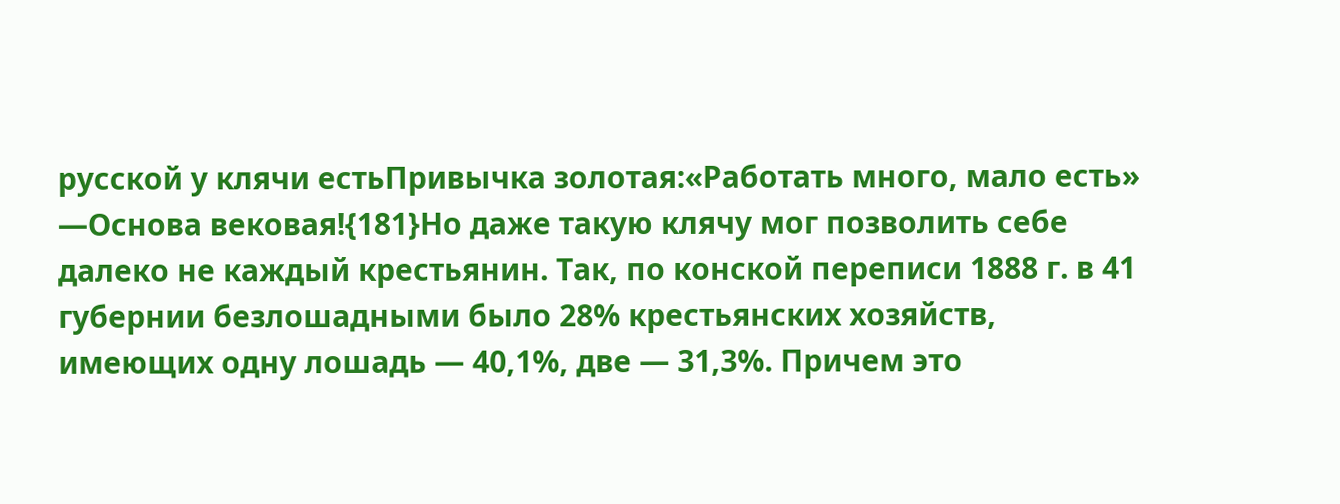русской у клячи естьПривычка золотая:«Работать много, мало есть» —Основа вековая!{181}Но даже такую клячу мог позволить себе далеко не каждый крестьянин. Так, по конской переписи 1888 г. в 41 губернии безлошадными было 28% крестьянских хозяйств, имеющих одну лошадь — 40,1%, две — 31,3%. Причем это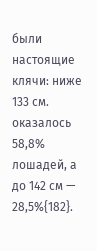были настоящие клячи: ниже 133 см. оказалось 58,8% лошадей, а до 142 см — 28,5%{182}.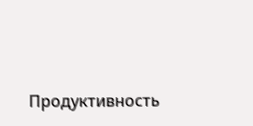Продуктивность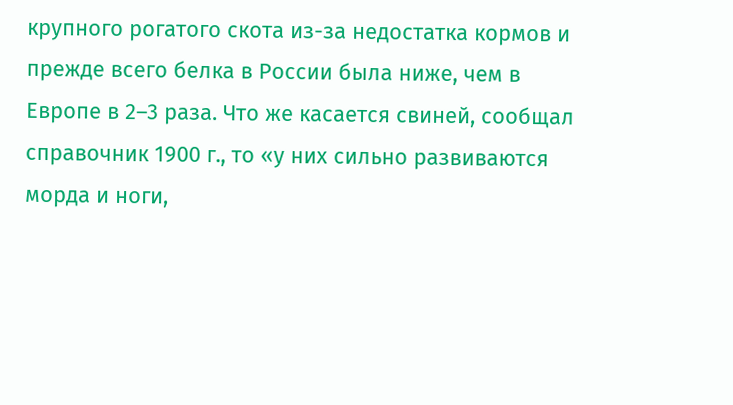крупного рогатого скота из-за недостатка кормов и прежде всего белка в России была ниже, чем в Европе в 2–3 раза. Что же касается свиней, сообщал справочник 1900 г., то «у них сильно развиваются морда и ноги,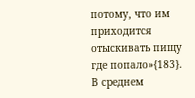потому, что им приходится отыскивать пищу где попало»{183}.
В среднем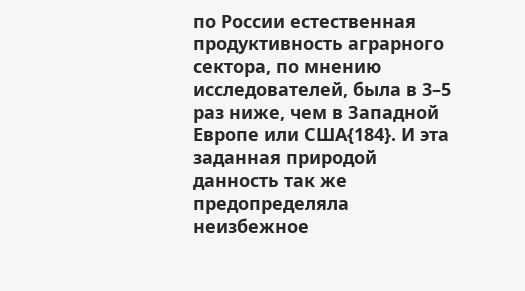по России естественная продуктивность аграрного сектора, по мнению исследователей, была в 3–5 раз ниже, чем в Западной Европе или США{184}. И эта заданная природой данность так же предопределяла неизбежное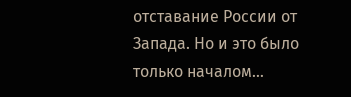отставание России от Запада. Но и это было только началом…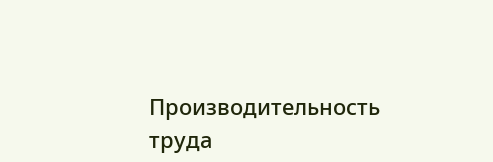Производительность труда